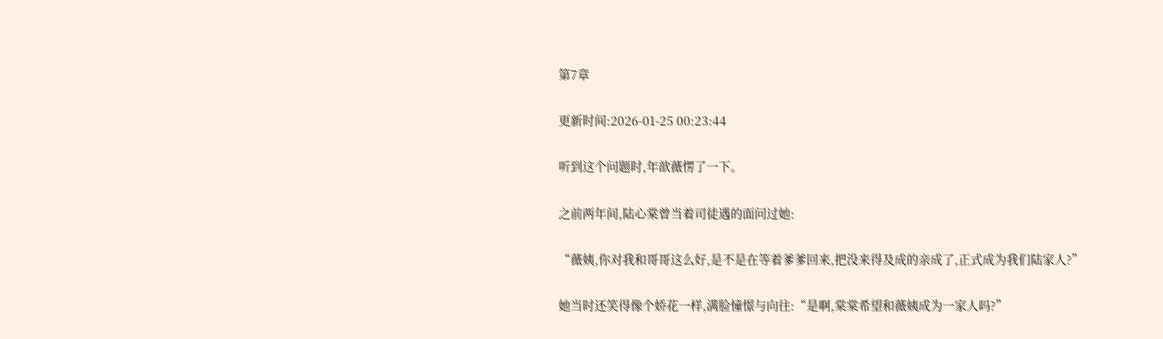第7章

更新时间:2026-01-25 00:23:44

听到这个问题时,年歆薇愣了一下。

之前两年间,陆心棠曾当着司徒遇的面问过她:

“薇姨,你对我和哥哥这么好,是不是在等着爹爹回来,把没来得及成的亲成了,正式成为我们陆家人?”

她当时还笑得像个娇花一样,满脸憧憬与向往:“是啊,棠棠希望和薇姨成为一家人吗?”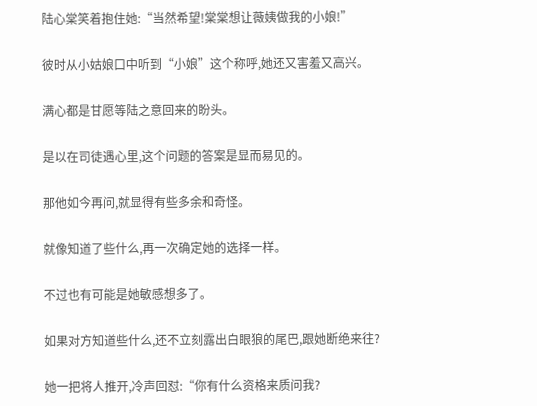陆心棠笑着抱住她:“当然希望!棠棠想让薇姨做我的小娘!”

彼时从小姑娘口中听到“小娘”这个称呼,她还又害羞又高兴。

满心都是甘愿等陆之意回来的盼头。

是以在司徒遇心里,这个问题的答案是显而易见的。

那他如今再问,就显得有些多余和奇怪。

就像知道了些什么,再一次确定她的选择一样。

不过也有可能是她敏感想多了。

如果对方知道些什么,还不立刻露出白眼狼的尾巴,跟她断绝来往?

她一把将人推开,冷声回怼:“你有什么资格来质问我?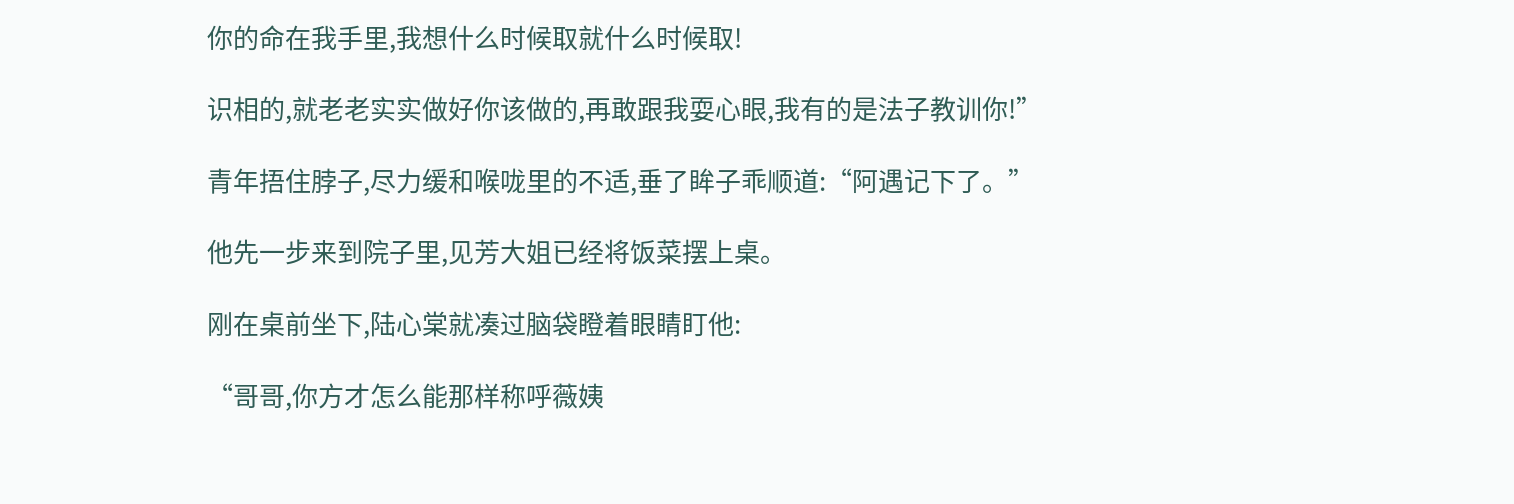你的命在我手里,我想什么时候取就什么时候取!

识相的,就老老实实做好你该做的,再敢跟我耍心眼,我有的是法子教训你!”

青年捂住脖子,尽力缓和喉咙里的不适,垂了眸子乖顺道:“阿遇记下了。”

他先一步来到院子里,见芳大姐已经将饭菜摆上桌。

刚在桌前坐下,陆心棠就凑过脑袋瞪着眼睛盯他:

“哥哥,你方才怎么能那样称呼薇姨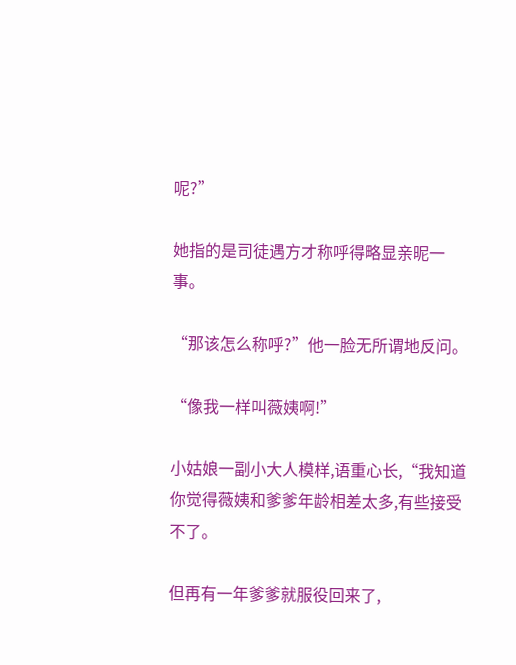呢?”

她指的是司徒遇方才称呼得略显亲昵一事。

“那该怎么称呼?”他一脸无所谓地反问。

“像我一样叫薇姨啊!”

小姑娘一副小大人模样,语重心长,“我知道你觉得薇姨和爹爹年龄相差太多,有些接受不了。

但再有一年爹爹就服役回来了,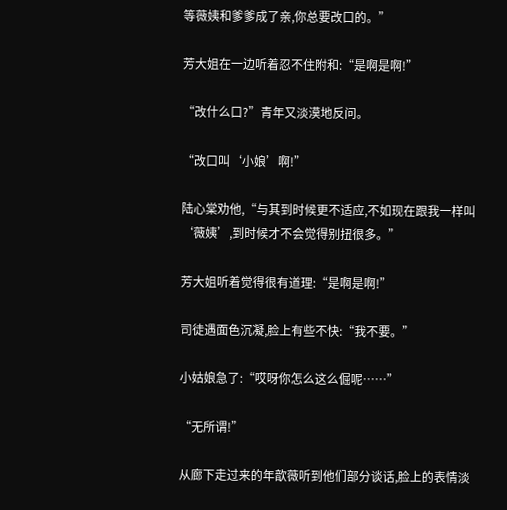等薇姨和爹爹成了亲,你总要改口的。”

芳大姐在一边听着忍不住附和:“是啊是啊!”

“改什么口?”青年又淡漠地反问。

“改口叫‘小娘’啊!”

陆心棠劝他,“与其到时候更不适应,不如现在跟我一样叫‘薇姨’,到时候才不会觉得别扭很多。”

芳大姐听着觉得很有道理:“是啊是啊!”

司徒遇面色沉凝,脸上有些不快:“我不要。”

小姑娘急了:“哎呀你怎么这么倔呢……”

“无所谓!”

从廊下走过来的年歆薇听到他们部分谈话,脸上的表情淡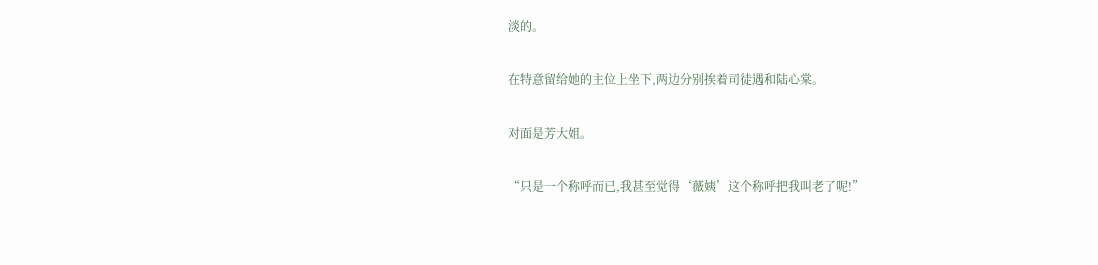淡的。

在特意留给她的主位上坐下,两边分别挨着司徒遇和陆心棠。

对面是芳大姐。

“只是一个称呼而已,我甚至觉得‘薇姨’这个称呼把我叫老了呢!”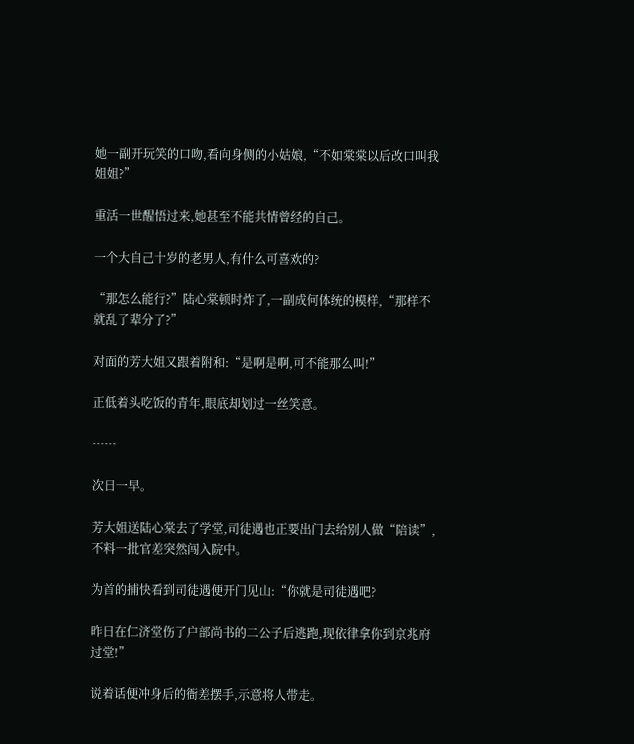她一副开玩笑的口吻,看向身侧的小姑娘,“不如棠棠以后改口叫我姐姐?”

重活一世醒悟过来,她甚至不能共情曾经的自己。

一个大自己十岁的老男人,有什么可喜欢的?

“那怎么能行?”陆心棠顿时炸了,一副成何体统的模样,“那样不就乱了辈分了?”

对面的芳大姐又跟着附和:“是啊是啊,可不能那么叫!”

正低着头吃饭的青年,眼底却划过一丝笑意。

……

次日一早。

芳大姐送陆心棠去了学堂,司徒遇也正要出门去给别人做“陪读”,不料一批官差突然闯入院中。

为首的捕快看到司徒遇便开门见山:“你就是司徒遇吧?

昨日在仁济堂伤了户部尚书的二公子后逃跑,现依律拿你到京兆府过堂!”

说着话便冲身后的衙差摆手,示意将人带走。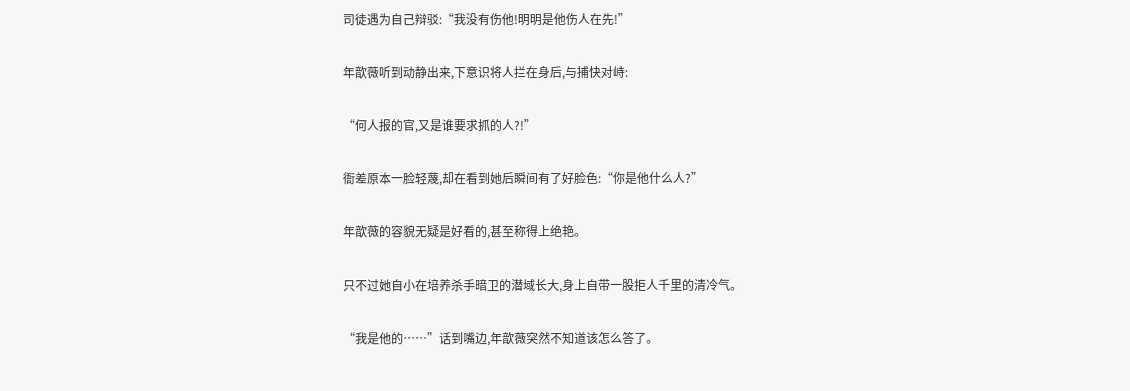司徒遇为自己辩驳:“我没有伤他!明明是他伤人在先!”

年歆薇听到动静出来,下意识将人拦在身后,与捕快对峙:

“何人报的官,又是谁要求抓的人?!”

衙差原本一脸轻蔑,却在看到她后瞬间有了好脸色:“你是他什么人?”

年歆薇的容貌无疑是好看的,甚至称得上绝艳。

只不过她自小在培养杀手暗卫的潜域长大,身上自带一股拒人千里的清冷气。

“我是他的……”话到嘴边,年歆薇突然不知道该怎么答了。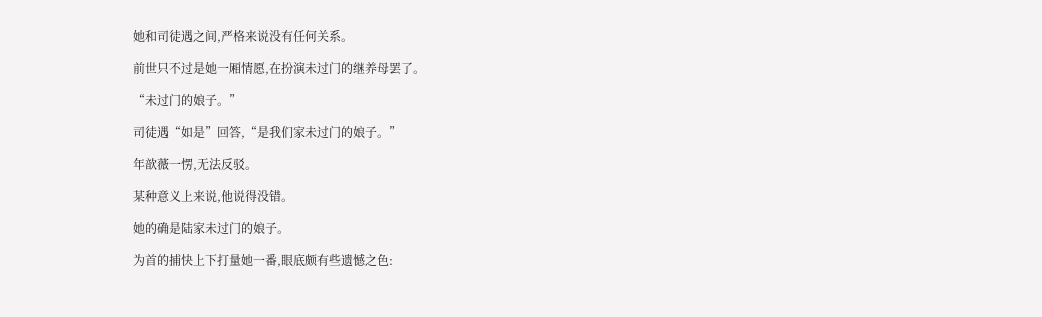她和司徒遇之间,严格来说没有任何关系。

前世只不过是她一厢情愿,在扮演未过门的继养母罢了。

“未过门的娘子。”

司徒遇“如是”回答,“是我们家未过门的娘子。”

年歆薇一愣,无法反驳。

某种意义上来说,他说得没错。

她的确是陆家未过门的娘子。

为首的捕快上下打量她一番,眼底颇有些遗憾之色: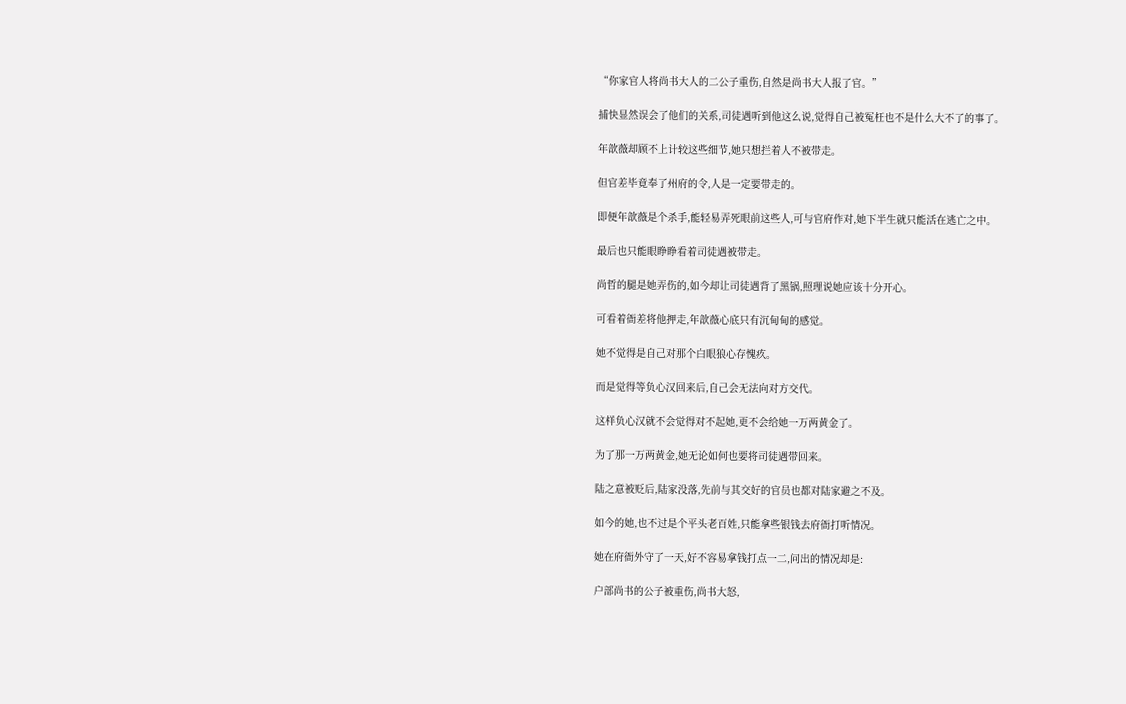“你家官人将尚书大人的二公子重伤,自然是尚书大人报了官。”

捕快显然误会了他们的关系,司徒遇听到他这么说,觉得自己被冤枉也不是什么大不了的事了。

年歆薇却顾不上计较这些细节,她只想拦着人不被带走。

但官差毕竟奉了州府的令,人是一定要带走的。

即便年歆薇是个杀手,能轻易弄死眼前这些人,可与官府作对,她下半生就只能活在逃亡之中。

最后也只能眼睁睁看着司徒遇被带走。

尚哲的腿是她弄伤的,如今却让司徒遇背了黑锅,照理说她应该十分开心。

可看着衙差将他押走,年歆薇心底只有沉甸甸的感觉。

她不觉得是自己对那个白眼狼心存愧疚。

而是觉得等负心汉回来后,自己会无法向对方交代。

这样负心汉就不会觉得对不起她,更不会给她一万两黄金了。

为了那一万两黄金,她无论如何也要将司徒遇带回来。

陆之意被贬后,陆家没落,先前与其交好的官员也都对陆家避之不及。

如今的她,也不过是个平头老百姓,只能拿些银钱去府衙打听情况。

她在府衙外守了一天,好不容易拿钱打点一二,问出的情况却是:

户部尚书的公子被重伤,尚书大怒,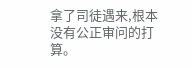拿了司徒遇来,根本没有公正审问的打算。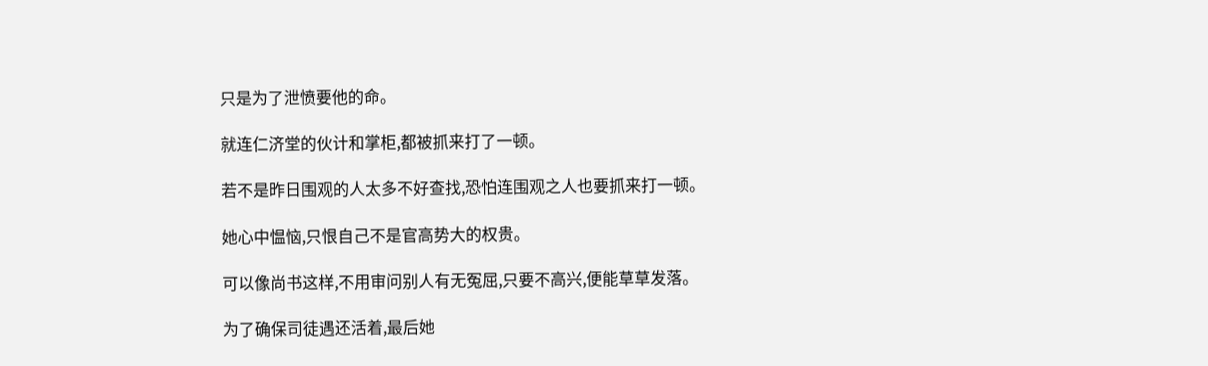只是为了泄愤要他的命。

就连仁济堂的伙计和掌柜,都被抓来打了一顿。

若不是昨日围观的人太多不好查找,恐怕连围观之人也要抓来打一顿。

她心中愠恼,只恨自己不是官高势大的权贵。

可以像尚书这样,不用审问别人有无冤屈,只要不高兴,便能草草发落。

为了确保司徒遇还活着,最后她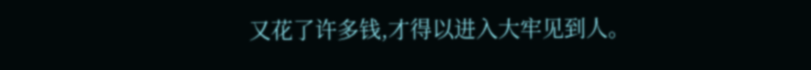又花了许多钱,才得以进入大牢见到人。